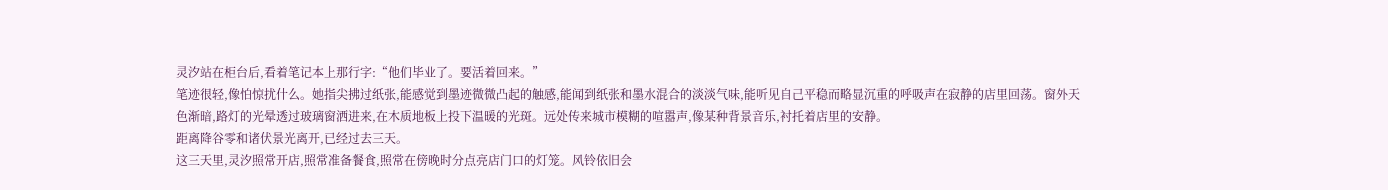灵汐站在柜台后,看着笔记本上那行字:“他们毕业了。要活着回来。”
笔迹很轻,像怕惊扰什么。她指尖拂过纸张,能感觉到墨迹微微凸起的触感,能闻到纸张和墨水混合的淡淡气味,能听见自己平稳而略显沉重的呼吸声在寂静的店里回荡。窗外天色渐暗,路灯的光晕透过玻璃窗洒进来,在木质地板上投下温暖的光斑。远处传来城市模糊的喧嚣声,像某种背景音乐,衬托着店里的安静。
距离降谷零和诸伏景光离开,已经过去三天。
这三天里,灵汐照常开店,照常准备餐食,照常在傍晚时分点亮店门口的灯笼。风铃依旧会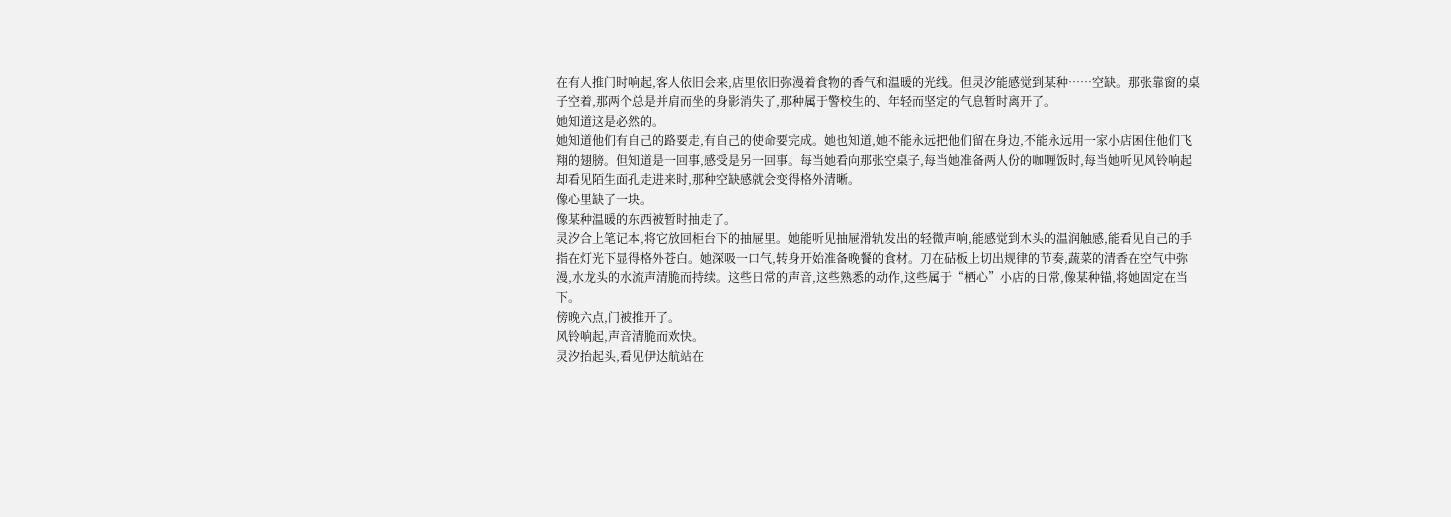在有人推门时响起,客人依旧会来,店里依旧弥漫着食物的香气和温暖的光线。但灵汐能感觉到某种……空缺。那张靠窗的桌子空着,那两个总是并肩而坐的身影消失了,那种属于警校生的、年轻而坚定的气息暂时离开了。
她知道这是必然的。
她知道他们有自己的路要走,有自己的使命要完成。她也知道,她不能永远把他们留在身边,不能永远用一家小店困住他们飞翔的翅膀。但知道是一回事,感受是另一回事。每当她看向那张空桌子,每当她准备两人份的咖喱饭时,每当她听见风铃响起却看见陌生面孔走进来时,那种空缺感就会变得格外清晰。
像心里缺了一块。
像某种温暖的东西被暂时抽走了。
灵汐合上笔记本,将它放回柜台下的抽屉里。她能听见抽屉滑轨发出的轻微声响,能感觉到木头的温润触感,能看见自己的手指在灯光下显得格外苍白。她深吸一口气,转身开始准备晚餐的食材。刀在砧板上切出规律的节奏,蔬菜的清香在空气中弥漫,水龙头的水流声清脆而持续。这些日常的声音,这些熟悉的动作,这些属于“栖心”小店的日常,像某种锚,将她固定在当下。
傍晚六点,门被推开了。
风铃响起,声音清脆而欢快。
灵汐抬起头,看见伊达航站在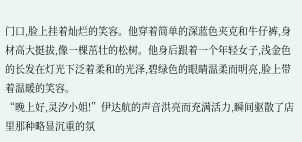门口,脸上挂着灿烂的笑容。他穿着简单的深蓝色夹克和牛仔裤,身材高大挺拔,像一棵茁壮的松树。他身后跟着一个年轻女子,浅金色的长发在灯光下泛着柔和的光泽,碧绿色的眼睛温柔而明亮,脸上带着温暖的笑容。
“晚上好,灵汐小姐!”伊达航的声音洪亮而充满活力,瞬间驱散了店里那种略显沉重的氛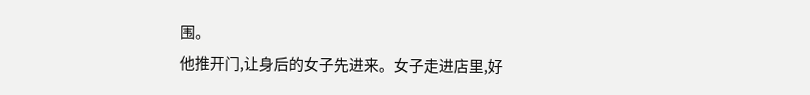围。
他推开门,让身后的女子先进来。女子走进店里,好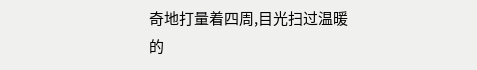奇地打量着四周,目光扫过温暖的